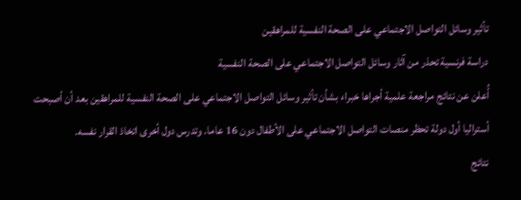تأثير وسائل التواصل الاجتماعي على الصحة النفسية للمراهقين
دراسة فرنسية تحذر من آثار وسائل التواصل الاجتماعي على الصحة النفسية
أُعلن عن نتائج مراجعة علمية أجراها خبراء بشأن تأثير وسائل التواصل الاجتماعي على الصحة النفسية للمراهقين بعد أن أصبحت أستراليا أول دولة تحظر منصات التواصل الاجتماعي على الأطفال دون 16 عاما. وتدرس دول أخرى اتخاذ القرار نفسه.
نتائج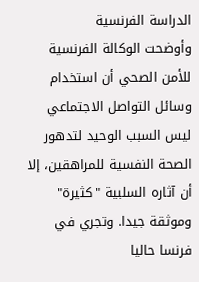الدراسة الفرنسية
وأوضحت الوكالة الفرنسية للأمن الصحي أن استخدام وسائل التواصل الاجتماعي ليس السبب الوحيد لتدهور الصحة النفسية للمراهقين، إلا أن آثاره السلبية "كثيرة" وموثقة جيدا. وتجري في فرنسا حاليا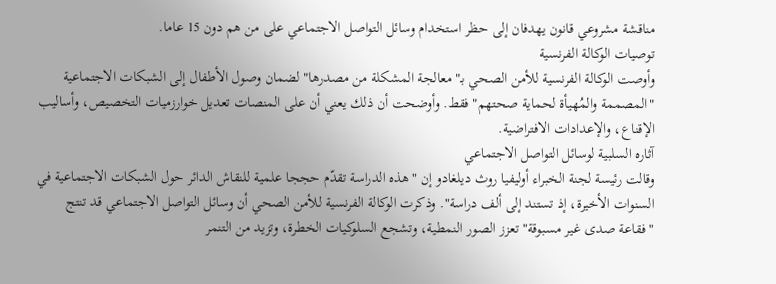مناقشة مشروعي قانون يهدفان إلى حظر استخدام وسائل التواصل الاجتماعي على من هم دون 15 عاما.
توصيات الوكالة الفرنسية
وأوصت الوكالة الفرنسية للأمن الصحي بـ"معالجة المشكلة من مصدرها" لضمان وصول الأطفال إلى الشبكات الاجتماعية "المصممة والمُهيأة لحماية صحتهم" فقط. وأوضحت أن ذلك يعني أن على المنصات تعديل خوارزميات التخصيص، وأساليب الإقناع، والإعدادات الافتراضية.
آثاره السلبية لوسائل التواصل الاجتماعي
وقالت رئيسة لجنة الخبراء أوليفيا روث ديلغادو إن "هذه الدراسة تقدّم حججا علمية للنقاش الدائر حول الشبكات الاجتماعية في السنوات الأخيرة، إذ تستند إلى ألف دراسة". وذكرت الوكالة الفرنسية للأمن الصحي أن وسائل التواصل الاجتماعي قد تنتج "فقاعة صدى غير مسبوقة" تعزز الصور النمطية، وتشجع السلوكيات الخطرة، وتزيد من التنمر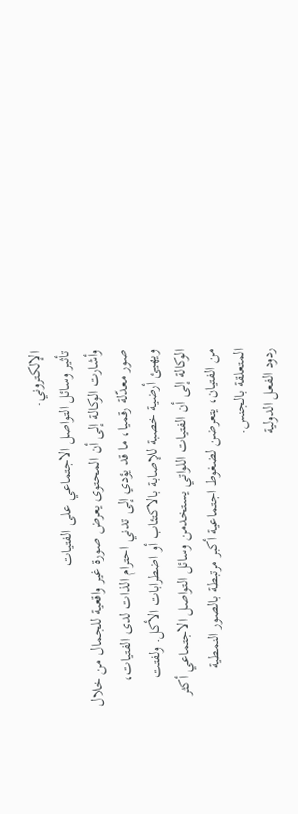الإلكتروني.
تأثير وسائل التواصل الاجتماعي على الفتيات
وأشارت الوكالة إلى أن المحتوى يعرض صورة غير واقعية للجمال من خلال صور معدّلة رقميا، ما قد يؤدي إلى تدني احترام الذات لدى الفتيات، ويهيئ أرضية خصبة للإصابة بالاكتئاب أو اضطرابات الأكل. ولفتت الوكالة إلى أن الفتيات اللواتي يستخدمن وسائل التواصل الاجتماعي أكثر من الفتيان، يتعرضن لضغوط اجتماعية أكبر مرتبطة بالصور النمطية المتعلقة بالجنس.
ردود الفعل الدولية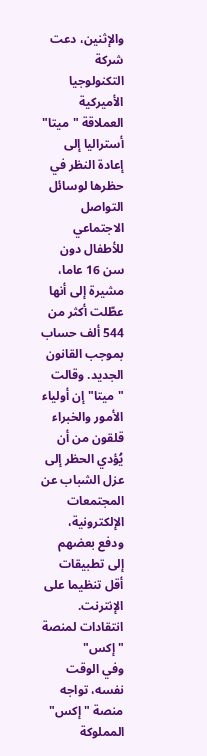والإثنين، دعت شركة التكنولوجيا الأميركية العملاقة "ميتا" أستراليا إلى إعادة النظر في حظرها لوسائل التواصل الاجتماعي للأطفال دون سن 16 عاما، مشيرة إلى أنها عطّلت أكثر من 544 ألف حساب بموجب القانون الجديد. وقالت "ميتا" إن أولياء الأمور والخبراء قلقون من أن يُؤدي الحظر إلى عزل الشباب عن المجتمعات الإلكترونية، ودفع بعضهم إلى تطبيقات أقل تنظيما على الإنترنت.
انتقادات لمنصة "إكس"
وفي الوقت نفسه، تواجه منصة "إكس" المملوكة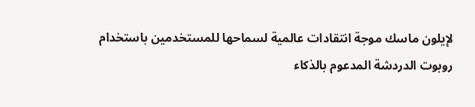لإيلون ماسك موجة انتقادات عالمية لسماحها للمستخدمين باستخدام روبوت الدردشة المدعوم بالذكاء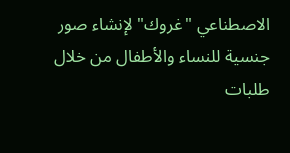الاصطناعي "غروك" لإنشاء صور جنسية للنساء والأطفال من خلال طلبات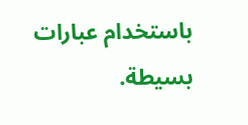باستخدام عبارات بسيطة.